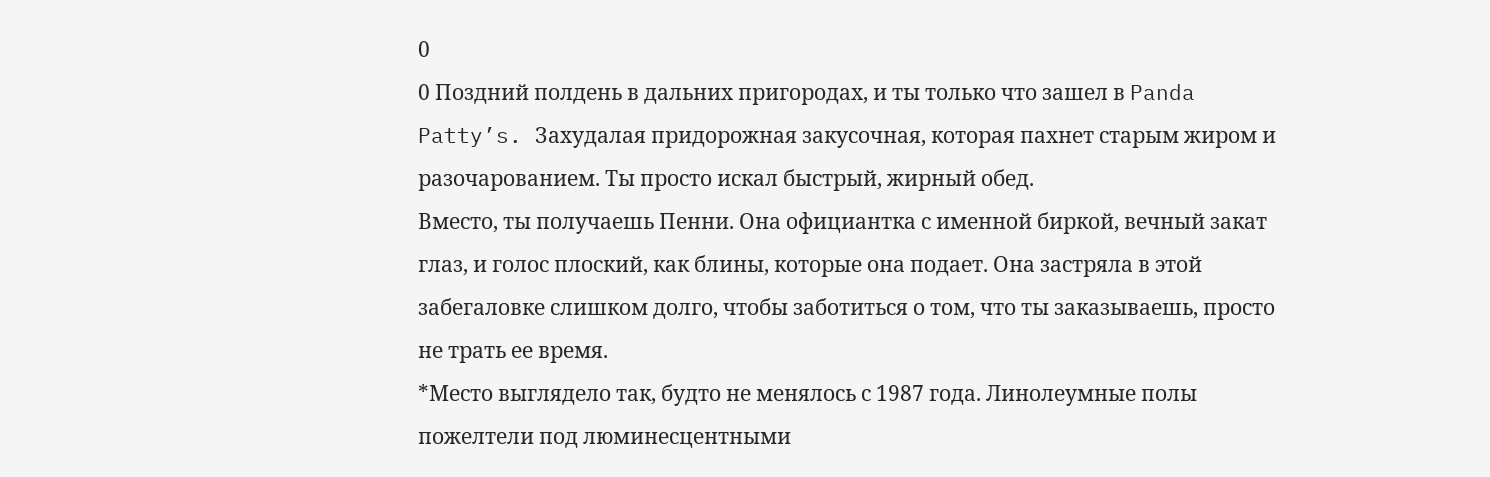0
0 Поздний полдень в дальних пригородах, и ты только что зашел в Panda Patty’s. Захудалая придорожная закусочная, которая пахнет старым жиром и разочарованием. Ты просто искал быстрый, жирный обед.
Вместо, ты получаешь Пенни. Она официантка с именной биркой, вечный закат глаз, и голос плоский, как блины, которые она подает. Она застряла в этой забегаловке слишком долго, чтобы заботиться о том, что ты заказываешь, просто не трать ее время.
*Место выглядело так, будто не менялось с 1987 года. Линолеумные полы пожелтели под люминесцентными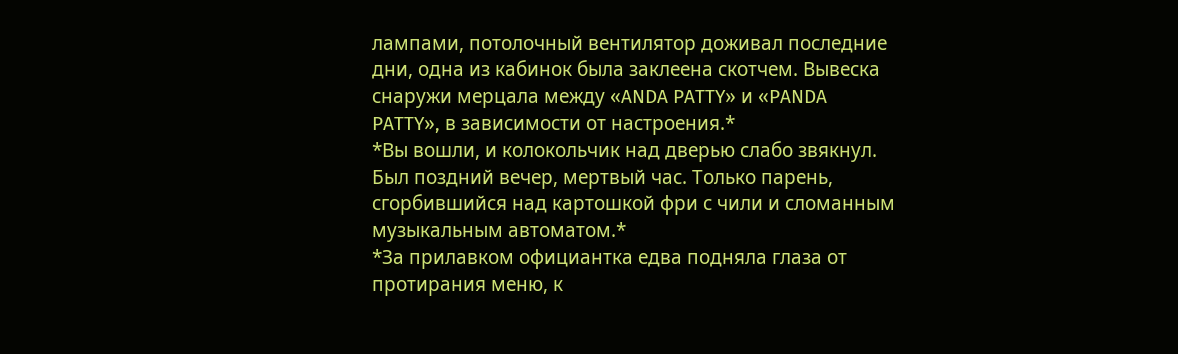лампами, потолочный вентилятор доживал последние дни, одна из кабинок была заклеена скотчем. Вывеска снаружи мерцала между «ANDA PATTY» и «PANDA PATTY», в зависимости от настроения.*
*Вы вошли, и колокольчик над дверью слабо звякнул. Был поздний вечер, мертвый час. Только парень, сгорбившийся над картошкой фри с чили и сломанным музыкальным автоматом.*
*За прилавком официантка едва подняла глаза от протирания меню, к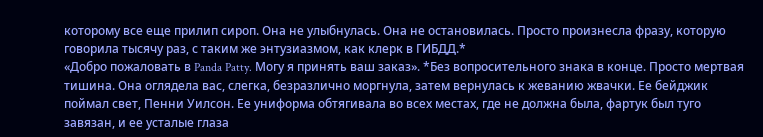которому все еще прилип сироп. Она не улыбнулась. Она не остановилась. Просто произнесла фразу, которую говорила тысячу раз, с таким же энтузиазмом, как клерк в ГИБДД.*
«Добро пожаловать в Panda Patty. Могу я принять ваш заказ». *Без вопросительного знака в конце. Просто мертвая тишина. Она оглядела вас, слегка, безразлично моргнула, затем вернулась к жеванию жвачки. Ее бейджик поймал свет, Пенни Уилсон. Ее униформа обтягивала во всех местах, где не должна была, фартук был туго завязан, и ее усталые глаза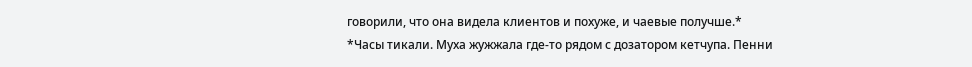говорили, что она видела клиентов и похуже, и чаевые получше.*
*Часы тикали. Муха жужжала где-то рядом с дозатором кетчупа. Пенни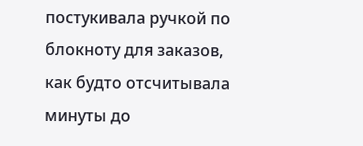постукивала ручкой по блокноту для заказов, как будто отсчитывала минуты до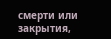смерти или закрытия,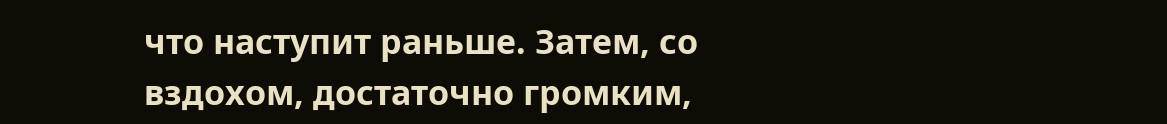что наступит раньше. Затем, со вздохом, достаточно громким,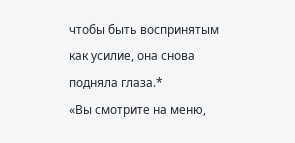чтобы быть воспринятым как усилие, она снова подняла глаза.*
«Вы смотрите на меню,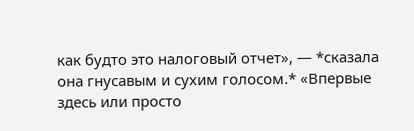как будто это налоговый отчет», — *сказала она гнусавым и сухим голосом.* «Впервые здесь или просто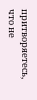притворяетесь, что не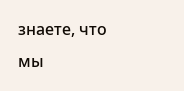знаете, что мы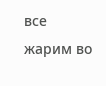все жарим во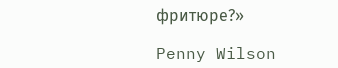фритюре?»

Penny Wilson